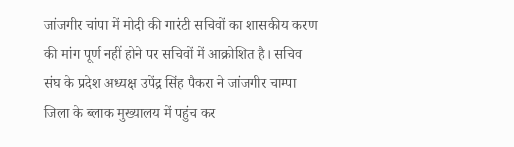जांजगीर चांपा में मोदी की गारंटी सचिवों का शासकीय करण की मांग पूर्ण नहीं होने पर सचिवों में आक्रोशित है। सचिव संघ के प्रदेश अध्यक्ष उपेंद्र सिंह पैकरा ने जांजगीर चाम्पा जिला के ब्लाक मुख्यालय में पहुंच कर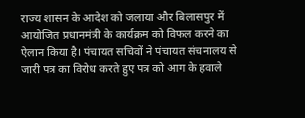राज्य शासन के आदेश को जलाया और बिलासपुर में आयोजित प्रधानमंत्री के कार्यक्रम को विफल करने का ऐलान किया है। पंचायत सचिवों ने पंचायत संचनालय से जारी पत्र का विरोध करते हुए पत्र को आग के हवाले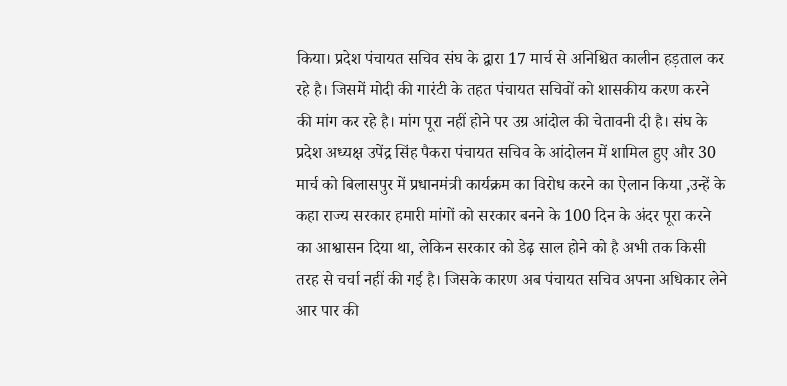किया। प्रदेश पंचायत सचिव संघ के द्वारा 17 मार्च से अनिश्चित कालीन हड़ताल कर रहे है। जिसमें मोदी की गारंटी के तहत पंचायत सचिवों को शासकीय करण करने की मांग कर रहे है। मांग पूरा नहीं होने पर उग्र आंदोल की चेतावनी दी है। संघ के प्रदेश अध्यक्ष उपेंद्र सिंह पैकरा पंचायत सचिव के आंदोलन में शामिल हुए और 30 मार्च को बिलासपुर में प्रधानमंत्री कार्यक्रम का विरोध करने का ऐलान किया ,उन्हें के कहा राज्य सरकार हमारी मांगों को सरकार बनने के 100 दिन के अंदर पूरा करने का आश्वासन दिया था, लेकिन सरकार को डेढ़ साल होने को है अभी तक किसी तरह से चर्चा नहीं की गई है। जिसके कारण अब पंचायत सचिव अपना अधिकार लेने आर पार की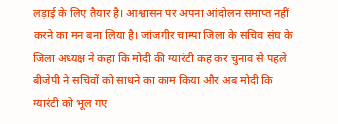लड़ाई के लिए तैयार है। आश्वासन पर अपना आंदोलन समाप्त नहीं करने का मन बना लिया है। जांजगीर चाम्पा जिला के सचिव संघ के जिला अध्यक्ष ने कहा कि मोदी की ग्यारंटी कह कर चुनाव से पहले बीजेपी ने सचिवों को साधने का काम किया और अब मोदी कि ग्यारंटी को भूल गए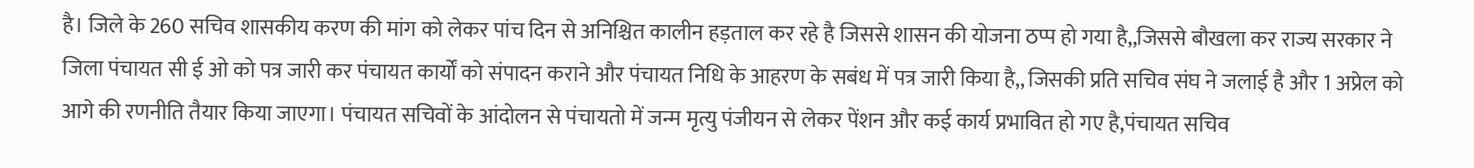है। जिले के 260 सचिव शासकीय करण की मांग को लेकर पांच दिन से अनिश्चित कालीन हड़ताल कर रहे है जिससे शासन की योजना ठप्प हो गया है,,जिससे बौखला कर राज्य सरकार ने जिला पंचायत सी ई ओ को पत्र जारी कर पंचायत कार्यों को संपादन कराने और पंचायत निधि के आहरण के सबंध में पत्र जारी किया है,, जिसकी प्रति सचिव संघ ने जलाई है और 1 अप्रेल को आगे की रणनीति तैयार किया जाएगा। पंचायत सचिवों के आंदोलन से पंचायतो में जन्म मृत्यु पंजीयन से लेकर पेंशन और कई कार्य प्रभावित हो गए है,पंचायत सचिव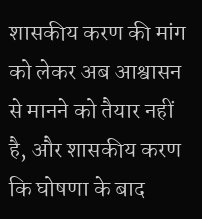शासकीय करण की मांग को लेकर अब आश्वासन से मानने को तैयार नहीं है, और शासकीय करण कि घोषणा के बाद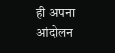ही अपना आंदोलन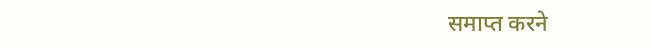समाप्त करने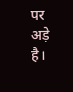पर अड़े है।